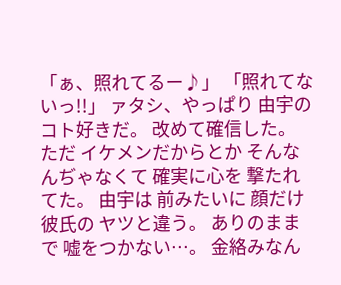「ぁ、照れてるー♪」 「照れてないっ!!」 ァタシ、やっぱり 由宇のコト好きだ。 改めて確信した。 ただ イケメンだからとか そんなんぢゃなくて 確実に心を 撃たれてた。 由宇は 前みたいに 顔だけ彼氏の ヤツと違う。 ありのままで 嘘をつかない…。 金絡みなん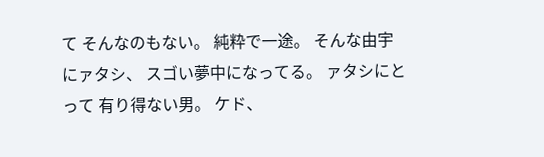て そんなのもない。 純粋で一途。 そんな由宇にァタシ、 スゴい夢中になってる。 ァタシにとって 有り得ない男。 ケド、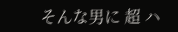そんな男に 超 ハ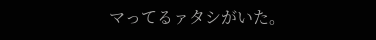マってるァタシがいた。